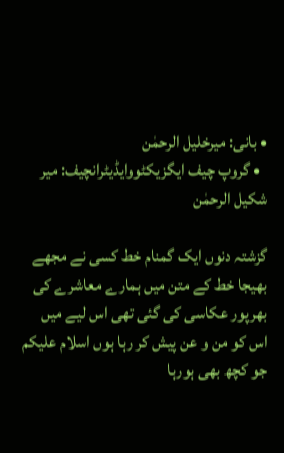• بانی: میرخلیل الرحمٰن
  • گروپ چیف ایگزیکٹووایڈیٹرانچیف: میر شکیل الرحمٰن

گزشتہ دنوں ایک گمنام خط کسی نے مجھے بھیجا خط کے متن میں ہمارے معاشرے کی بھرپور عکاسی کی گئی تھی اس لیے میں اس کو من و عن پیش کر رہا ہوں اسلام علیکم جو کچھ بھی ہورہا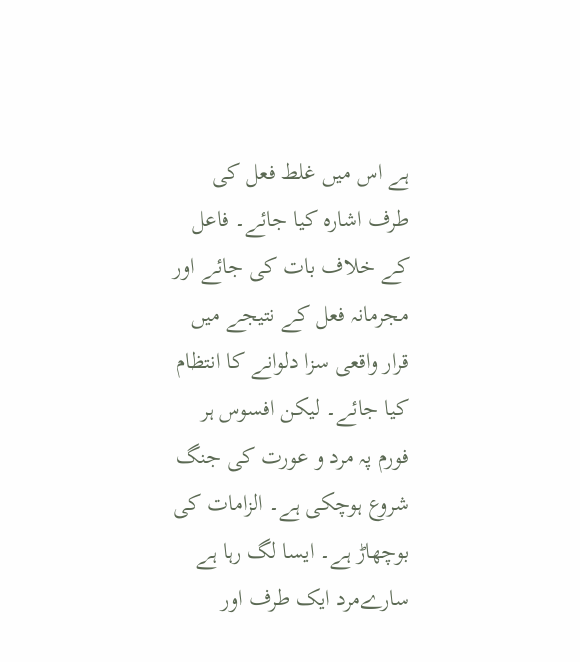ہے اس میں غلط فعل کی طرف اشارہ کیا جائے۔ فاعل کے خلاف بات کی جائے اور مجرمانہ فعل کے نتیجے میں قرار واقعی سزا دلوانے کا انتظام کیا جائے۔ لیکن افسوس ہر فورم پہ مرد و عورت کی جنگ شروع ہوچکی ہے۔ الزامات کی بوچھاڑ ہے۔ ایسا لگ رہا ہے سارےمرد ایک طرف اور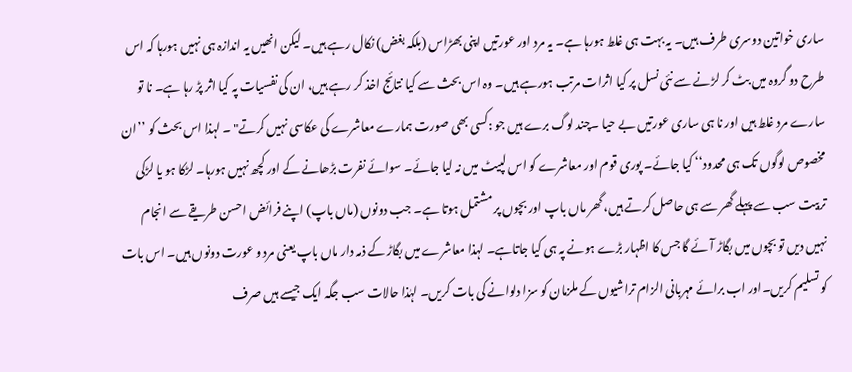ساری خواتین دوسری طرف ہیں۔ یہ بہت ہی غلط ہورہا ہے۔ یہ مرد اور عورتیں اپنی بھڑاس (بلکہ بغض) نکال رہے ہیں۔ لیکن انھیں یہ اندازہ ہی نہیں ہورہا کہ اس طرح دو گروہ میں بٹ کر لڑنے سے نئی نسل پر کیا اثرات مرتب ہورہے ہیں۔ وہ اس بحث سے کیا نتائج اخذ کر رہے ہیں، ان کی نفسیات پہ کیا اثر پڑ رہا ہے۔ نا تو سارے مرد غلط ہیں اور نا ہی ساری عورتیں بے حیا ۔چند لوگ برے ہیں جو :کسی بھی صورت ہمارے معاشرے کی عکاسی نہیں کرتے" ۔ لہذا اس بحث کو ’’ان مخصوص لوگوں تک ہی محدود‘‘ کیا جائے۔ پوری قوم اور معاشرے کو اس لپیٹ میں نہ لیا جائے۔ سوائے نفرت بڑھانے کے اور کچھ نہیں ہورہا۔ لڑکا ہو یا لڑکی تربیت سب سے پہلے گھر سے ہی حاصل کرتے ہیں، گھر ماں باپ اور بچوں پر مشتمل ہوتا ہے۔ جب دونوں (ماں باپ) اپنے فرائض احسن طریقے سے انجام نہیں دیں تو بچوں میں بگاڑ آئے گا جس کا اظہار بڑے ہونے پہ ہی کیا جاتاہے۔ لہذا معاشرے میں بگاڑ کے ذمہ دار ماں باپ یعنی مرد و عورت دونوں ہیں۔ اس بات کو تسلیم کریں۔اور اب برائے مہربانی الزام تراشیوں کے ملزمان کو سزا دلوانے کی بات کریں۔ لہٰذا حالات سب جگہ ایک جیسے ہیں صرف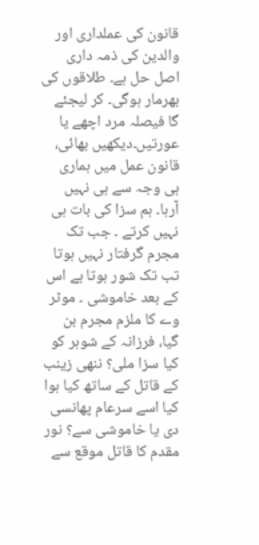قانون کی عملداری اور والدین کی ذمہ داری اصل حل ہے۔ طلاقوں کی بھرمار ہوگی۔ کر لیجئے گا فیصلہ مرد اچھے یا عورتیں۔دیکھیں بھائی، قانون عمل میں ہماری ہی وجہ سے ہی نہیں آرہا۔ ہم سزا کی بات ہی نہیں کرتے ۔ جب تک مجرم گرفتار نہیں ہوتا تب تک شور ہوتا ہے اس کے بعد خاموشی ۔ موٹر وے کا ملزم مجرم بن گیا، فرزانہ کے شوہر کو کیا سزا ملی؟ ننھی زینب کے قاتل کے ساتھ کیا ہوا کیا اسے سرعام پھانسی دی یا خاموشی سے؟ نور مقدم کا قاتل موقع سے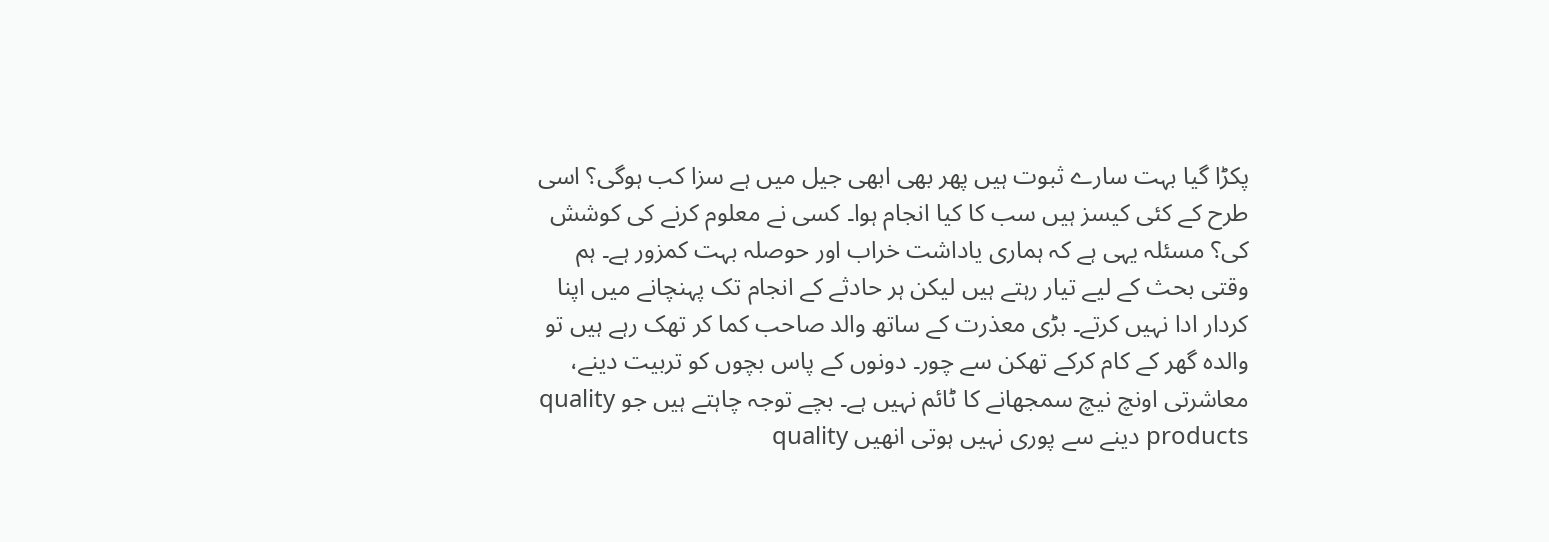پکڑا گیا بہت سارے ثبوت ہیں پھر بھی ابھی جیل میں ہے سزا کب ہوگی؟ اسی طرح کے کئی کیسز ہیں سب کا کیا انجام ہوا۔ کسی نے معلوم کرنے کی کوشش کی؟ مسئلہ یہی ہے کہ ہماری یاداشت خراب اور حوصلہ بہت کمزور ہے۔ ہم وقتی بحث کے لیے تیار رہتے ہیں لیکن ہر حادثے کے انجام تک پہنچانے میں اپنا کردار ادا نہیں کرتے۔ بڑی معذرت کے ساتھ والد صاحب کما کر تھک رہے ہیں تو والدہ گھر کے کام کرکے تھکن سے چور۔ دونوں کے پاس بچوں کو تربیت دینے، معاشرتی اونچ نیچ سمجھانے کا ٹائم نہیں ہے۔ بچے توجہ چاہتے ہیں جو quality products دینے سے پوری نہیں ہوتی انھیں quality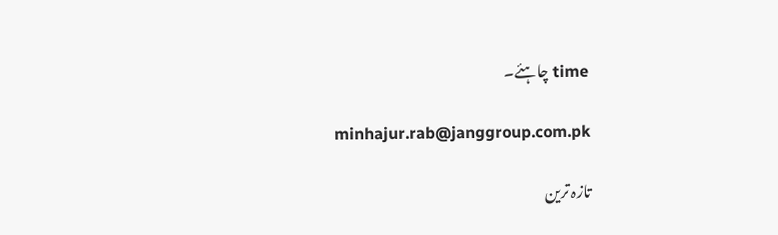time چاہئے۔

minhajur.rab@janggroup.com.pk

تازہ ترین